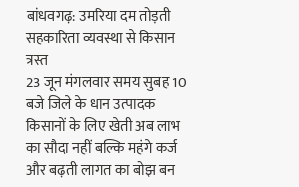बांधवगढ़: उमरिया दम तोड़ती सहकारिता व्यवस्था से किसान त्रस्त
23 जून मंगलवार समय सुबह 10 बजे जिले के धान उत्पादक किसानों के लिए खेती अब लाभ का सौदा नहीं बल्कि महंगे कर्ज और बढ़ती लागत का बोझ बन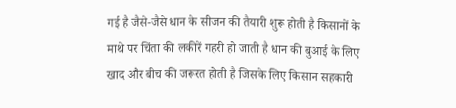गई है जैसे-जैसे धान के सीजन की तैयारी शुरू होती है किसानों के माथे पर चिंता की लकीरें गहरी हो जाती है धान की बुआई के लिए खाद और बीच की जरूरत होती है जिसके लिए किसान सहकारी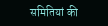समितियां की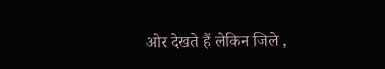ओर देखते हैं लेकिन जिले ,